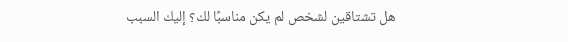هل تشتاقين لشخص لم يكن مناسبًا لك؟ إليك السبب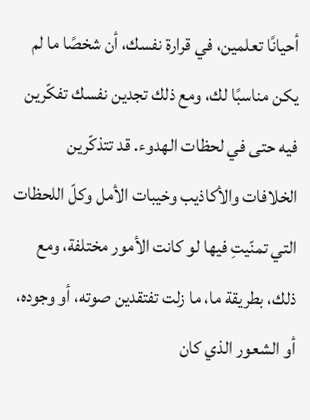أحيانًا تعلمين، في قرارة نفسك، أن شخصًا ما لم يكن مناسبًا لك، ومع ذلك تجدين نفسك تفكّرين فيه حتى في لحظات الهدوء. قد تتذكّرين الخلافات والأكاذيب وخيبات الأمل وكلّ اللحظات التي تمنّيتِ فيها لو كانت الأمور مختلفة، ومع ذلك، بطريقة ما، ما زلت تفتقدين صوته، أو وجوده، أو الشعور الذي كان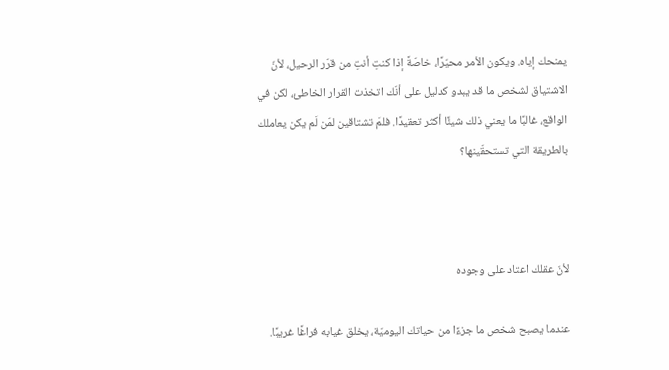يمنحك إياه. ويكون الأمر محيّرًا، خاصّةً إذا كنتِ أنتِ من قرّر الرحيل، لأنّ الاشتياق لشخص ما قد يبدو كدليل على أنّك اتخذت القرار الخاطئ، لكن في الواقع، غالبًا ما يعني ذلك شيئًا أكثر تعقيدًا. فلمَ تشتاقين لمّن لَم يكن يعاملك بالطريقة التي تستحقّينها؟



لأنّ عقلك اعتاد على وجوده

عندما يصبح شخص ما جزءًا من حياتك اليوميّة، يخلق غيابه فراغًا غريبًا.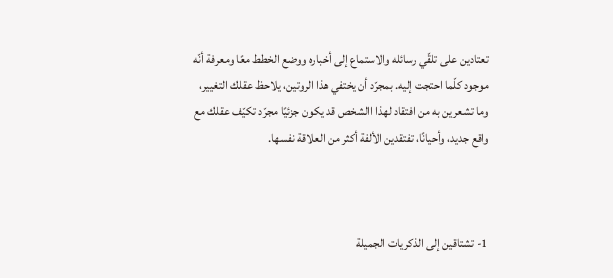تعتادين على تلقّي رسائله والاستماع إلى أخباره ووضع الخطط معًا ومعرفة أنّه موجود كلّما احتجت إليه. بمجرّد أن يختفي هذا الروتين، يلاحظ عقلك التغيير، وما تشعرين به من افتقاد لهذا االشخص قد يكون جزئيًا مجرّد تكيّف عقلك مع واقع جديد، وأحيانًا، تفتقدين الألفة أكثر من العلاقة نفسها.



1- تشتاقين إلى الذكريات الجميلة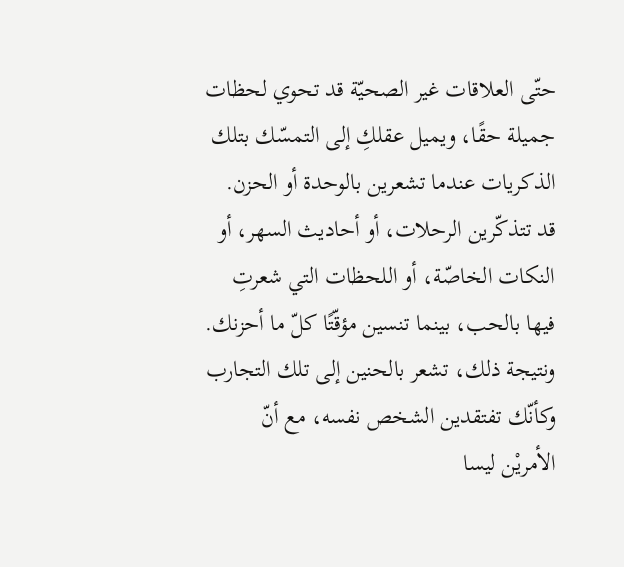حتّى العلاقات غير الصحيّة قد تحوي لحظات جميلة حقًا، ويميل عقلكِ إلى التمسّك بتلك الذكريات عندما تشعرين بالوحدة أو الحزن. قد تتذكّرين الرحلات، أو أحاديث السهر، أو النكات الخاصّة، أو اللحظات التي شعرتِ فيها بالحب، بينما تنسين مؤقّتًا كلّ ما أحزنك. ونتيجة ذلك، تشعر بالحنين إلى تلك التجارب وكأنّك تفتقدين الشخص نفسه، مع أنّ الأمريْن ليسا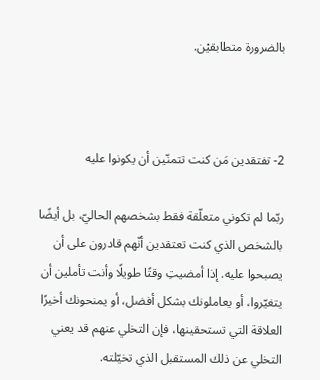بالضرورة متطابقيْن.



2- تفتقدين مَن كنت تتمنّين أن يكونوا عليه

ربّما لم تكوني متعلّقة فقط بشخصهم الحاليّ، بل أيضًا بالشخص الذي كنت تعتقدين أنّهم قادرون على أن يصبحوا عليه. إذا أمضيتِ وقتًا طويلًا وأنت تأملين أن يتغيّروا، أو يعاملونك بشكل أفضل، أو يمنحونك أخيرًا العلاقة التي تستحقينها، فإن التخلي عنهم قد يعني التخلي عن ذلك المستقبل الذي تخيّلته.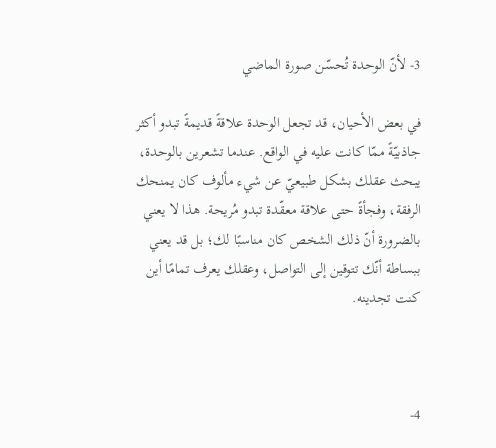3- لأنّ الوحدة تُحسّن صورة الماضي

في بعض الأحيان، قد تجعل الوحدة علاقةً قديمةً تبدو أكثر جاذبيّةً ممّا كانت عليه في الواقع. عندما تشعرين بالوحدة، يبحث عقلك بشكل طبيعيّ عن شيء مألوف كان يمنحك الرفقة، وفجأةً حتى علاقة معقّدة تبدو مُريحة. هذا لا يعني بالضرورة أنّ ذلك الشخص كان مناسبًا لك؛ بل قد يعني ببساطة أنّك تتوقين إلى التواصل، وعقلك يعرف تمامًا أين كنت تجدينه.



4-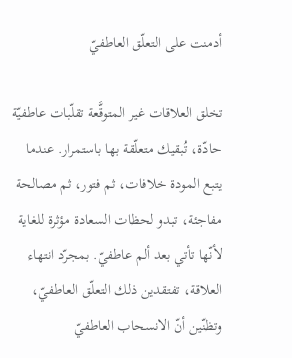أدمنت على التعلّق العاطفيّ

تخلق العلاقات غير المتوقَّعة تقلّبات عاطفيّة حادّة، تُبقيك متعلّقة بها باستمرار. عندما يتبع المودة خلافات، ثم فتور، ثم مصالحة مفاجئة، تبدو لحظات السعادة مؤثرة للغاية لأنّها تأتي بعد ألم عاطفيّ. بمجرّد انتهاء العلاقة، تفتقدين ذلك التعلّق العاطفيّ، وتظنّين أنّ الانسحاب العاطفيّ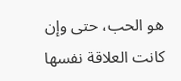هو الحب، حتى وإن كانت العلاقة نفسها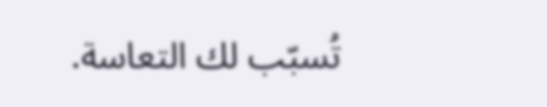تُسبّب لك التعاسة.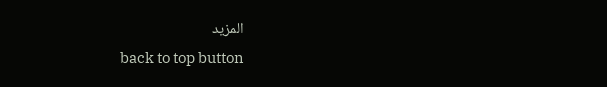المزيد
back to top button